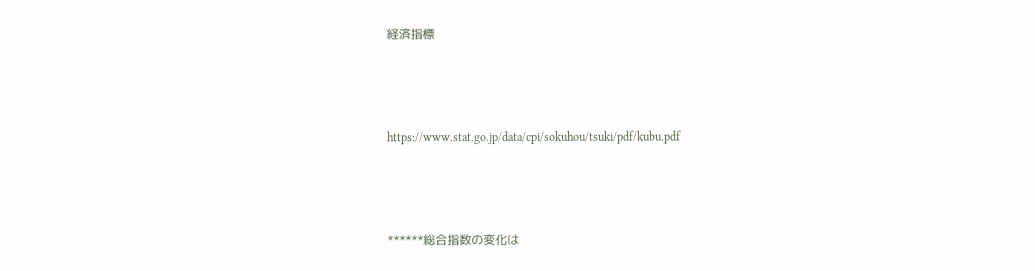経済指標



https://www.stat.go.jp/data/cpi/sokuhou/tsuki/pdf/kubu.pdf



******総合指数の変化は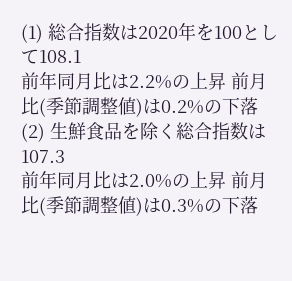(1) 総合指数は2020年を100として108.1
前年同月比は2.2%の上昇 前月比(季節調整値)は0.2%の下落
(2) 生鮮食品を除く総合指数は107.3
前年同月比は2.0%の上昇 前月比(季節調整値)は0.3%の下落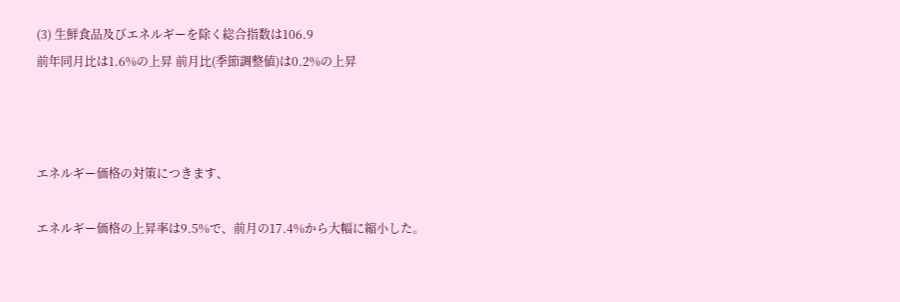(3) 生鮮食品及びエネルギーを除く総合指数は106.9
前年同月比は1.6%の上昇 前月比(季節調整値)は0.2%の上昇



エネルギー価格の対策につきます、

エネルギー価格の上昇率は9.5%で、前月の17.4%から大幅に縮小した。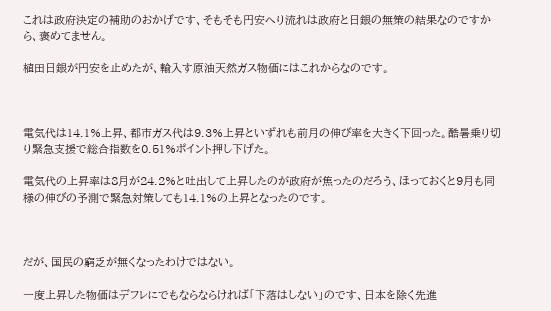これは政府決定の補助のおかげです、そもそも円安へり流れは政府と日銀の無策の結果なのですから、褒めてません。

植田日銀が円安を止めたが、輸入す原油天然ガス物価にはこれからなのです。



電気代は14.1%上昇、都市ガス代は9.3%上昇といずれも前月の伸び率を大きく下回った。酷暑乗り切り緊急支援で総合指数を0.51%ポイント押し下げた。

電気代の上昇率は8月が24.2%と吐出して上昇したのが政府が焦ったのだろう、ほっておくと9月も同様の伸びの予測で緊急対策しても14.1%の上昇となったのです。



だが、国民の窮乏が無くなったわけではない。

一度上昇した物価はデフレにでもならならければ「下落はしない」のです、日本を除く先進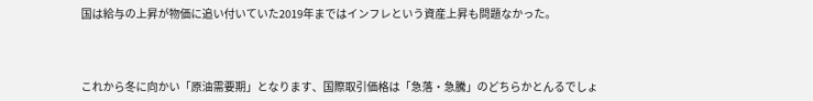国は給与の上昇が物価に追い付いていた2019年まではインフレという資産上昇も問題なかった。



これから冬に向かい「原油需要期」となります、国際取引価格は「急落・急騰」のどちらかとんるでしょ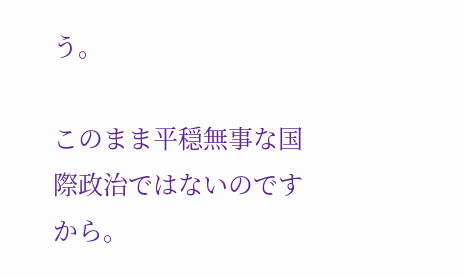う。

このまま平穏無事な国際政治ではないのですから。